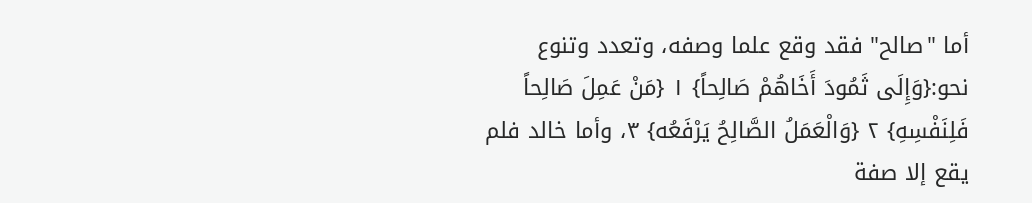أما "صالح" فقد وقع علما وصفه، وتعدد وتنوع نحو:{وَإِلَى ثَمُودَ أَخَاهُمْ صَالِحاً} ١ {مَنْ عَمِلَ صَالِحاً فَلِنَفْسِهِ} ٢ {وَالْعَمَلُ الصَّالِحُ يَرْفَعُه} ٣، وأما خالد فلم يقع إلا صفة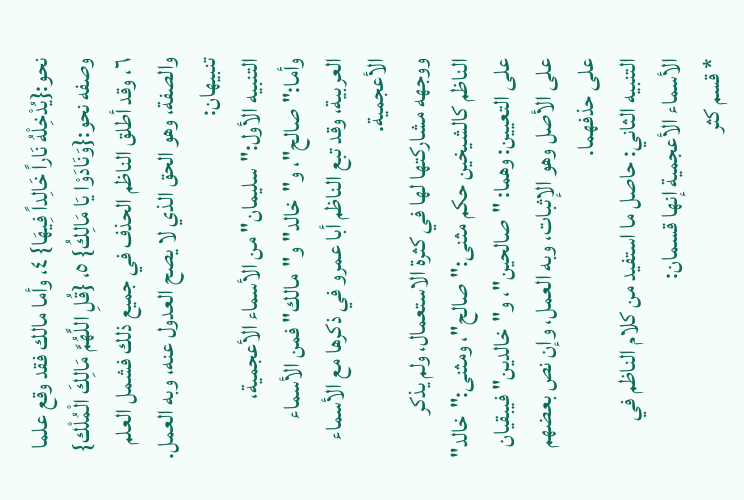نحو:{يُدْخِلْهُ نَاراً خَالِداً فِيهَا} ٤، وأما مالك فقد وقع علما وصفه نحو:{وَنَادَوْا يَا مَالِكُ} ٥، {قُلِ اللَّهُمَّ مَالِكَ الْمُلْك} ٦، وقد أطلق الناظم الحذف في جميع ذلك فشمل العلم والصفة، وهو الحق الذي لا يصح العدول عنه، وبه العمل.
تنبيهان:
التنبيه الأول:"سليمان" من الأسماء الأعجمية، وأما:"صالح"، و"خالد" و"مالك" فمن الأسماء العربية، وقد تبع الناظم أبا عمرو في ذكرها مع الأسماء الأعجمية.
ووجهه مشاركتها لها في كثرة الاستعمال، ولم يذكر الناظم كالشيخين حكم مثنى:"صالح"، ومثنى:"خالد" على التعيين: وهما: "صالحين"، و"خالدين" فيبقيان على الأصل وهو الإثبات، وبه العمل، وإن نص بعضهم على حذفهما.
التنبيه الثاني: حاصل ما استفيد من كلام الناظم في الأسماء الأعجمية إنها قسمان:
* قسم كثر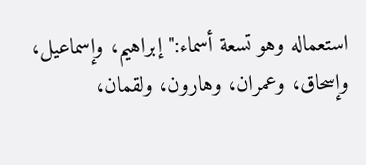استعماله وهو تسعة أسماء:"إبراهيم، وإسماعيل، وإسحاق، وعمران، وهارون، ولقمان،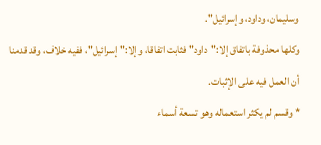وسليمان، وداود، وإسرائيل".
وكلها محذوفة باتفاق إلا:"داود" فثابت اتفاقا، وإلا:"إسرائيل"، ففيه خلاف، وقد قدمنا أن العمل فيه على الإثبات.
* وقسم لم يكثر استعماله وهو تسعة أسماء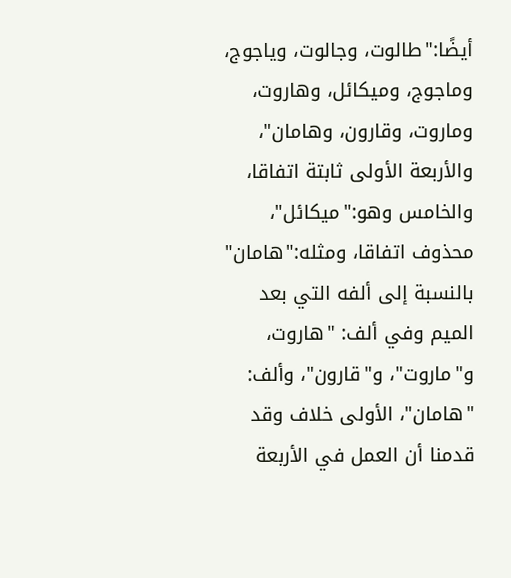أيضًا:"طالوت، وجالوت، وياجوج، وماجوج، وميكائل، وهاروت، وماروت، وقارون، وهامان"، والأربعة الأولى ثابتة اتفاقا، والخامس وهو:"ميكائل"، محذوف اتفاقا، ومثله:"هامان" بالنسبة إلى ألفه التي بعد الميم وفي ألف: "هاروت، و"ماروت"، و"قارون"، وألف: "هامان"، الأولى خلاف وقد قدمنا أن العمل في الأربعة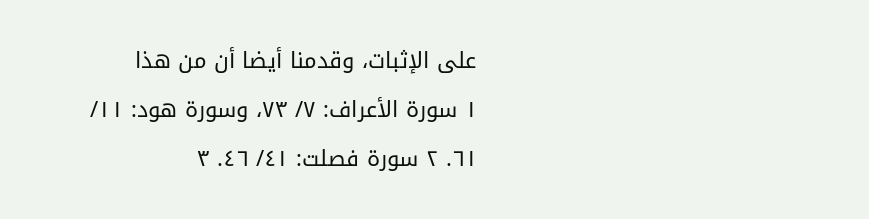على الإثبات، وقدمنا أيضا أن من هذا
١ سورة الأعراف: ٧/ ٧٣، وسورة هود: ١١/ ٦١. ٢ سورة فصلت: ٤١/ ٤٦. ٣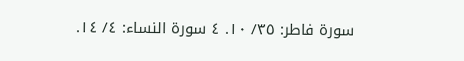سورة فاطر: ٣٥/ ١٠. ٤ سورة النساء: ٤/ ١٤.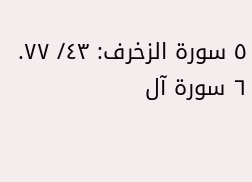٥ سورة الزخرف: ٤٣/ ٧٧. ٦ سورة آل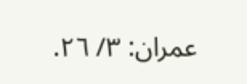عمران: ٣/ ٢٦.